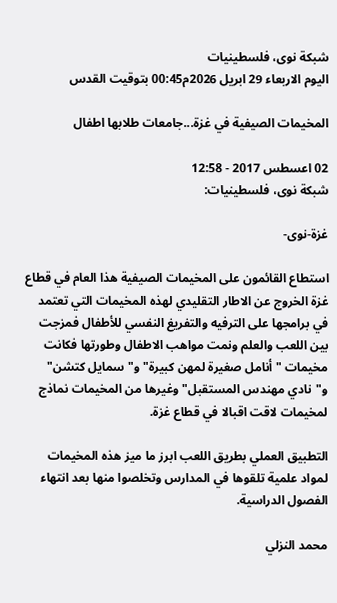شبكة نوى، فلسطينيات
اليوم الاربعاء 29 ابريل 2026م00:45 بتوقيت القدس

المخيمات الصيفية في غزة...جامعات طلابها اطفال

02 اعسطس 2017 - 12:58
شبكة نوى، فلسطينيات:

غزة-نوى-

استطاع القائمون على المخيمات الصيفية هذا العام في قطاع غزة الخروج عن الاطار التقليدي لهذه المخيمات التي تعتمد في برامجها على الترفيه والتفريغ النفسي للأطفال فمزجت بين اللعب والعلم ونمت مواهب الاطفال وطورتها فكانت مخيمات "أنامل صغيرة لمهن كبيرة" و"سمايل كتشن" و"نادي مهندس المستقبل" وغيرها من المخيمات نماذج لمخيمات لاقت اقبالا في قطاع غزة.

التطبيق العملي بطريق اللعب ابرز ما ميز هذه المخيمات لمواد علمية تلقوها في المدارس وتخلصوا منها بعد انتهاء الفصول الدراسية.

محمد النزلي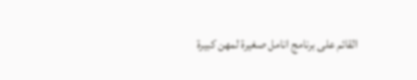القائم على برنامج انامل صغيرة لمهن كبيرة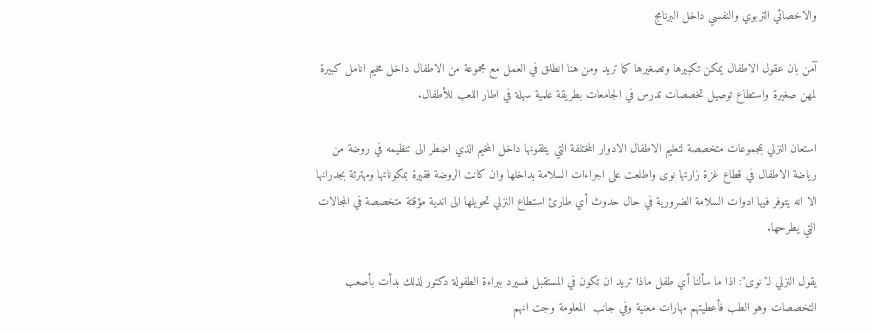والاخصائي التربوي والنفسي داخل البرنامج

آمن بان عقول الاطفال يمكن تكبيرها وتصغيرها كما تريد ومن هنا انطلق في العمل مع مجموعة من الاطفال داخل مخيم انامل كبيرة لمهن صغيرة واستطاع توصيل تخصصات تدرس في الجامعات بطريقة علمية سهلة في اطار اللعب للأطفال.

استعان النزلي بمجموعات متخصصة لتعليم الاطفال الادوار المختلفة التي يتلقونها داخل المخيم الذي اضطر الى تنظيمه في روضة من رياضة الاطفال في قطاع غزة زارتها نوى واطلعت على اجراءات السلامة بداخلها وان كانت الروضة فقيرة بمكوناتها ومهترئة بجدرانها الا انه يتوفر فيها ادوات السلامة الضرورية في حال حدوث أي طارئ استطاع النزلي تحويلها الى اندية مؤقتة متخصصة في المجالات التي يطرحها.

يقول النزلي لـ"نوى": اذا ما سألنا أي طفل ماذا تريد ان تكون في المستقبل فسيرد ببراءة الطفولة دكتور لذلك بدأت بأصعب التخصصات وهو الطب فأعطيتهم مهارات معنية وفي جانب  المعلومة وجت انهم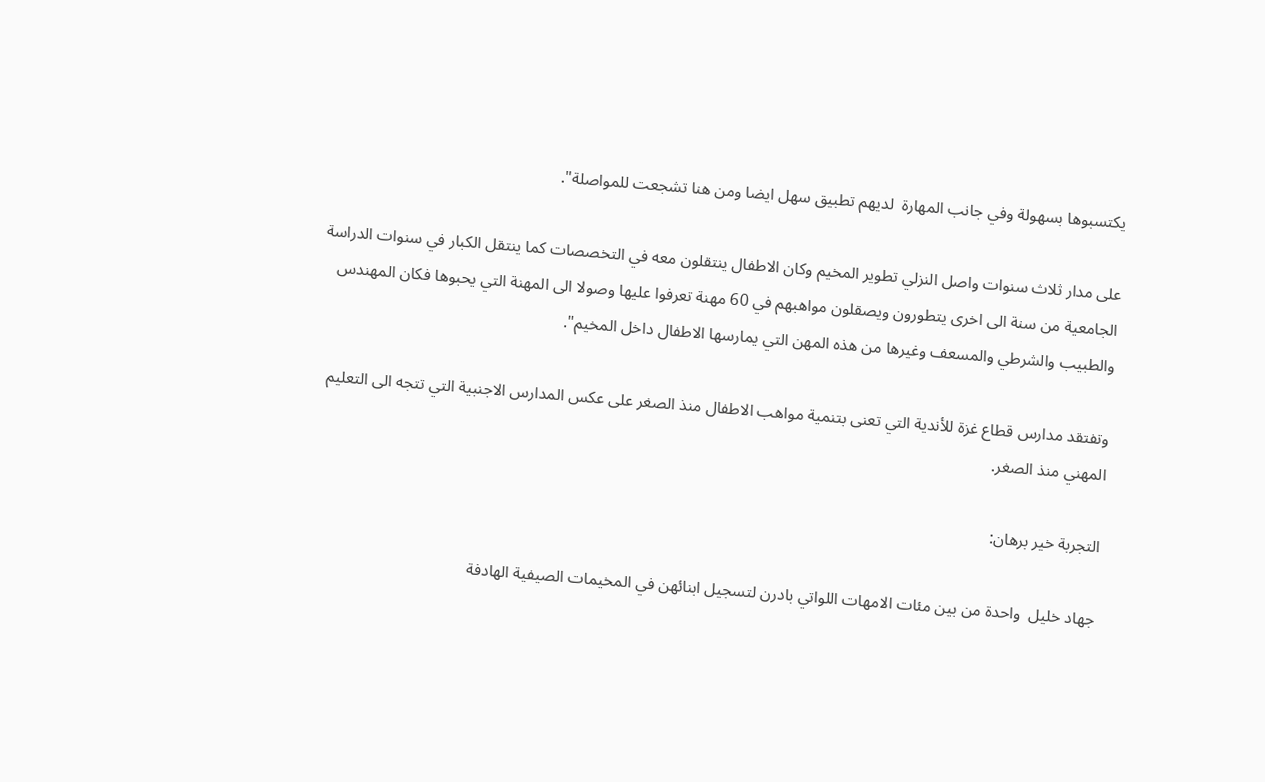يكتسبوها بسهولة وفي جانب المهارة  لديهم تطبيق سهل ايضا ومن هنا تشجعت للمواصلة".

على مدار ثلاث سنوات واصل النزلي تطوير المخيم وكان الاطفال ينتقلون معه في التخصصات كما ينتقل الكبار في سنوات الدراسة الجامعية من سنة الى اخرى يتطورون ويصقلون مواهبهم في 60 مهنة تعرفوا عليها وصولا الى المهنة التي يحبوها فكان المهندس والطبيب والشرطي والمسعف وغيرها من هذه المهن التي يمارسها الاطفال داخل المخيم".

وتفتقد مدارس قطاع غزة للأندية التي تعنى بتنمية مواهب الاطفال منذ الصغر على عكس المدارس الاجنبية التي تتجه الى التعليم المهني منذ الصغر.

التجربة خير برهان:

جهاد خليل  واحدة من بين مئات الامهات اللواتي بادرن لتسجيل ابنائهن في المخيمات الصيفية الهادفة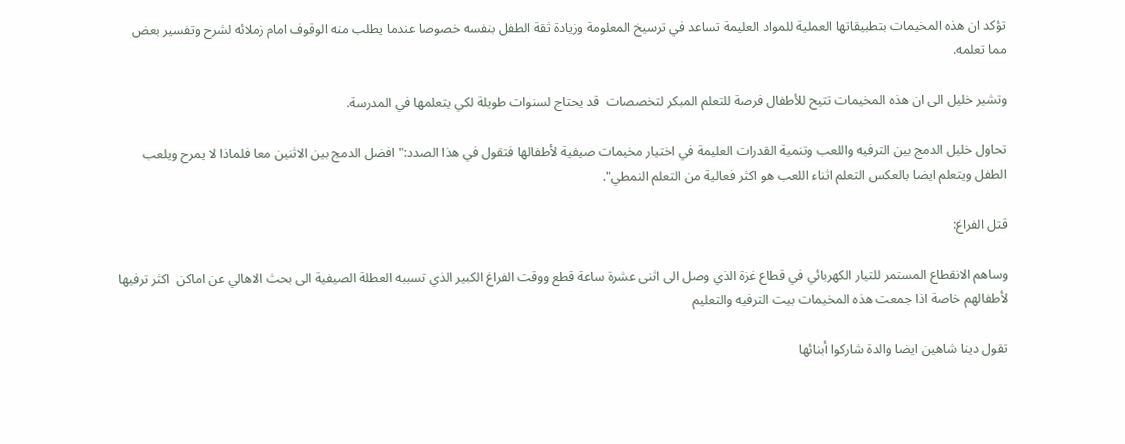تؤكد ان هذه المخيمات بتطبيقاتها العملية للمواد العليمة تساعد في ترسيخ المعلومة وزيادة ثقة الطفل بنفسه خصوصا عندما يطلب منه الوقوف امام زملائه لشرح وتفسير بعض مما تعلمه.

وتشير خليل الى ان هذه المخيمات تتيح للأطفال فرصة للتعلم المبكر لتخصصات  قد يحتاج لسنوات طويلة لكي يتعلمها في المدرسة.

تحاول خليل الدمج بين الترفيه واللعب وتنمية القدرات العليمة في اختيار مخيمات صيفية لأطفالها فتقول في هذا الصدد:" افضل الدمج بين الاثنين معا فلماذا لا يمرح ويلعب الطفل ويتعلم ايضا بالعكس التعلم اثناء اللعب هو اكثر فعالية من التعلم النمطي".

قتل الفراغ:

وساهم الانقطاع المستمر للتيار الكهربائي في قطاع غزة الذي وصل الى اثنى عشرة ساعة قطع ووقت الفراغ الكبير الذي تسببه العطلة الصيفية الى بحث الاهالي عن اماكن  اكثر ترفيها لأطفالهم خاصة اذا جمعت هذه المخيمات بيت الترفيه والتعليم

تقول دينا شاهين ايضا والدة شاركوا أبنائها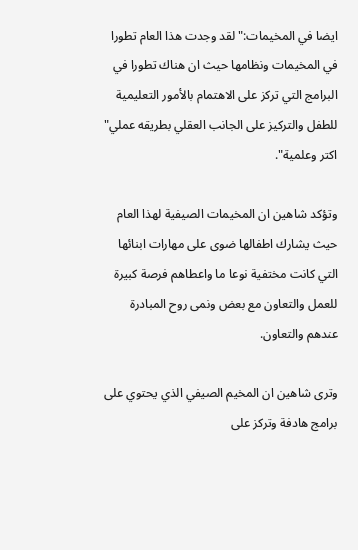ايضا في المخيمات:" لقد وجدت هذا العام تطورا في المخيمات ونظامها حيث ان هناك تطورا في البرامج التي تركز على الاهتمام بالأمور التعليمية للطفل والتركيز على الجانب العقلي بطريقه عملي" اكتر وعلمية".

وتؤكد شاهين ان المخيمات الصيفية لهذا العام حيث يشارك اطفالها ضوى على مهارات ابنائها التي كانت مختفية نوعا ما واعطاهم فرصة كبيرة للعمل والتعاون مع بعض ونمى روح المبادرة عندهم والتعاون.

وترى شاهين ان المخيم الصيفي الذي يحتوي على برامج هادفة وتركز على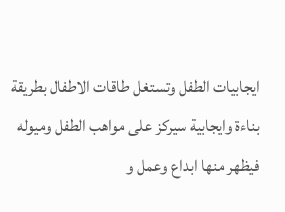ايجابيات الطفل وتستغل طاقات الاطفال بطريقة بناءة وايجابية سيركز على مواهب الطفل وميوله فيظهر منها ابداع وعمل و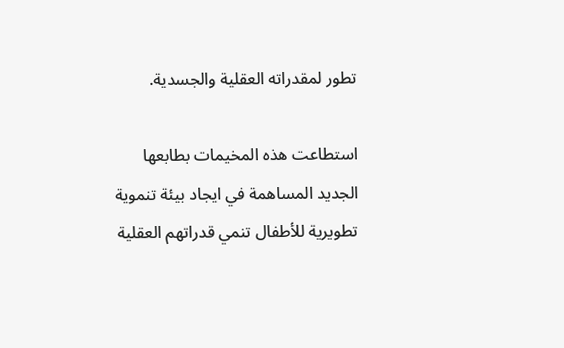تطور لمقدراته العقلية والجسدية.

استطاعت هذه المخيمات بطابعها الجديد المساهمة في ايجاد بيئة تنموية تطويرية للأطفال تنمي قدراتهم العقلية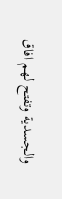والجسدية وتفتح لهم افاق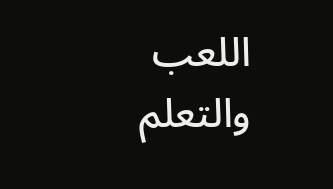اللعب والتعلم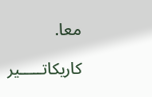معا.

كاريكاتـــــير